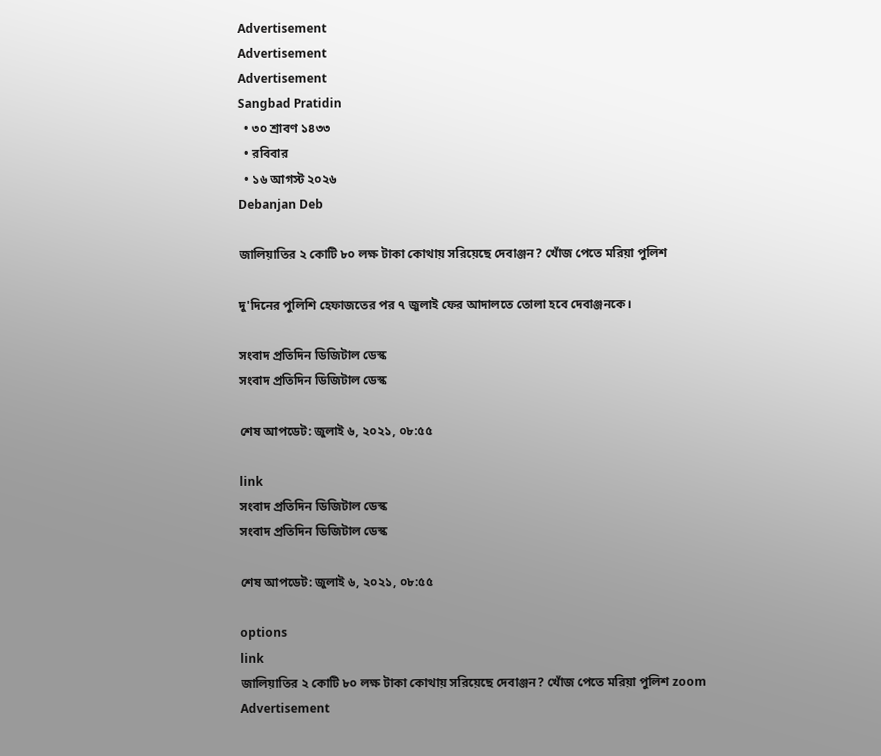Advertisement
Advertisement
Advertisement
Sangbad Pratidin
  • ৩০ শ্রাবণ ১৪৩৩
  • রবিবার
  • ১৬ আগস্ট ২০২৬
Debanjan Deb

জালিয়াতির ২ কোটি ৮০ লক্ষ টাকা কোথায় সরিয়েছে দেবাঞ্জন? খোঁজ পেতে মরিয়া পুলিশ

দু'দিনের পুলিশি হেফাজতের পর ৭ জুলাই ফের আদালতে তোলা হবে দেবাঞ্জনকে।

সংবাদ প্রতিদিন ডিজিটাল ডেস্ক
সংবাদ প্রতিদিন ডিজিটাল ডেস্ক

শেষ আপডেট: জুলাই ৬, ২০২১, ০৮:৫৫

link
সংবাদ প্রতিদিন ডিজিটাল ডেস্ক
সংবাদ প্রতিদিন ডিজিটাল ডেস্ক

শেষ আপডেট: জুলাই ৬, ২০২১, ০৮:৫৫

options
link
জালিয়াতির ২ কোটি ৮০ লক্ষ টাকা কোথায় সরিয়েছে দেবাঞ্জন? খোঁজ পেতে মরিয়া পুলিশ zoom
Advertisement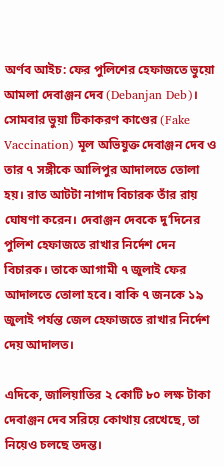অর্ণব আইচ: ফের পুলিশের হেফাজতে ভুয়ো আমলা দেবাঞ্জন দেব (Debanjan Deb)। সোমবার ভুয়া টিকাকরণ কাণ্ডের (Fake Vaccination) মূল অভিযুক্ত দেবাঞ্জন দেব ও তার ৭ সঙ্গীকে আলিপুর আদালতে তোলা হয়। রাত আটটা নাগাদ বিচারক তাঁর রায় ঘোষণা করেন। দেবাঞ্জন দেবকে দু’দিনের পুলিশ হেফাজতে রাখার নির্দেশ দেন বিচারক। তাকে আগামী ৭ জুলাই ফের আদালতে তোলা হবে। বাকি ৭ জনকে ১৯ জুলাই পর্যন্ত জেল হেফাজতে রাখার নির্দেশ দেয় আদালত।

এদিকে, জালিয়াতির ২ কোটি ৮০ লক্ষ টাকা দেবাঞ্জন দেব সরিয়ে কোথায় রেখেছে, তা নিয়েও চলছে তদন্ত।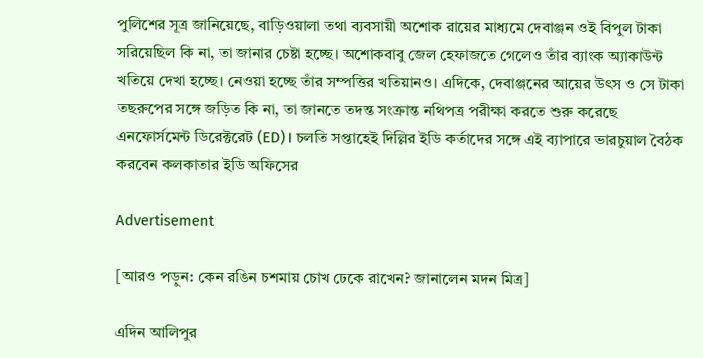পুলিশের সূত্র জানিয়েছে, বাড়িওয়ালা তথা ব্যবসায়ী অশোক রায়ের মাধ্যমে দেবাঞ্জন ওই বিপুল টাকা সরিয়েছিল কি না, তা জানার চেষ্টা হচ্ছে। অশোকবাবু জেল হেফাজতে গেলেও তাঁর ব্যাংক অ্যাকাউন্ট খতিয়ে দেখা হচ্ছে। নেওয়া হচ্ছে তাঁর সম্পত্তির খতিয়ানও। এদিকে, দেবাঞ্জনের আয়ের উৎস ও সে টাকা তছরুপের সঙ্গে জড়িত কি না, তা জানতে তদন্ত সংক্রান্ত নথিপত্র পরীক্ষা করতে শুরু করেছে এনফোর্সমেন্ট ডিরেক্টরেট (ED)। চলতি সপ্তাহেই দিল্লির ইডি কর্তাদের সঙ্গে এই ব্যাপারে ভারচুয়াল বৈঠক করবেন কলকাতার ইডি অফিসের

Advertisement

[আরও পড়ুন: কেন রঙিন চশমায় চোখ ঢেকে রাখেন? জানালেন মদন মিত্র]

এদিন আলিপুর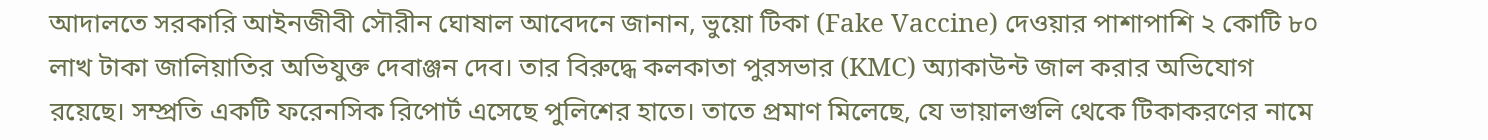আদালতে সরকারি আইনজীবী সৌরীন ঘোষাল আবেদনে জানান, ভুয়ো টিকা (Fake Vaccine) দেওয়ার পাশাপাশি ২ কোটি ৮০ লাখ টাকা জালিয়াতির অভিযুক্ত দেবাঞ্জন দেব। তার বিরুদ্ধে কলকাতা পুরসভার (KMC) অ্যাকাউন্ট জাল করার অভিযোগ রয়েছে। সম্প্রতি একটি ফরেনসিক রিপোর্ট এসেছে পুলিশের হাতে। তাতে প্রমাণ মিলেছে, যে ভায়ালগুলি থেকে টিকাকরণের নামে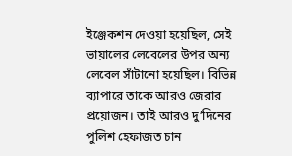ইঞ্জেকশন দেওয়া হয়েছিল, সেই ভায়ালের লেবেলের উপর অন্য লেবেল সাঁটানো হয়েছিল। বিভিন্ন ব্যাপারে তাকে আরও জেরার প্রয়োজন। তাই আরও দু’দিনের পুলিশ হেফাজত চান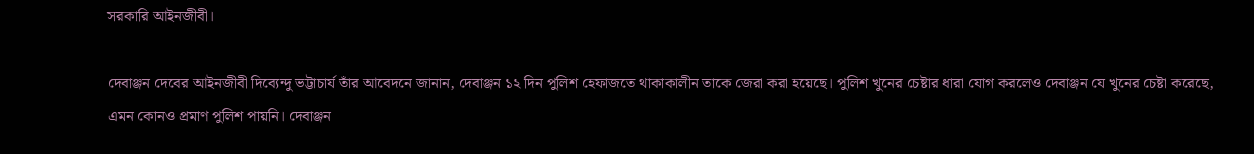সরকারি আইনজীবী।

দেবাঞ্জন দেবের আইনজীবী দিব্যেন্দু ভট্টাচার্য তাঁর আবেদনে জানান, দেবাঞ্জন ১২ দিন পুলিশ হেফাজতে থাকাকালীন তাকে জেরা করা হয়েছে। পুলিশ খুনের চেষ্টার ধারা যোগ করলেও দেবাঞ্জন যে খুনের চেষ্টা করেছে, এমন কোনও প্রমাণ পুলিশ পায়নি। দেবাঞ্জন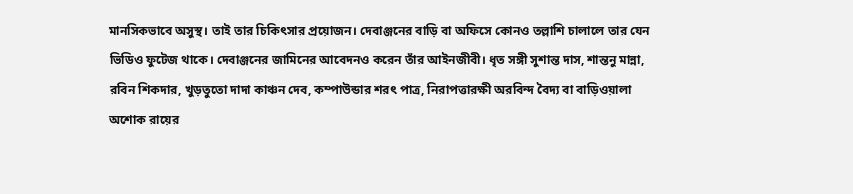মানসিকভাবে অসুস্থ। তাই তার চিকিৎসার প্রয়োজন। দেবাঞ্জনের বাড়ি বা অফিসে কোনও তল্লাশি চালালে তার যেন ভিডিও ফুটেজ থাকে। দেবাঞ্জনের জামিনের আবেদনও করেন তাঁর আইনজীবী। ধৃত সঙ্গী সুশান্ত দাস, শান্তনু মান্না, রবিন শিকদার, খুড়তুতো দাদা কাঞ্চন দেব, কম্পাউন্ডার শরৎ পাত্র, নিরাপত্তারক্ষী অরবিন্দ বৈদ্য বা বাড়িওয়ালা অশোক রায়ের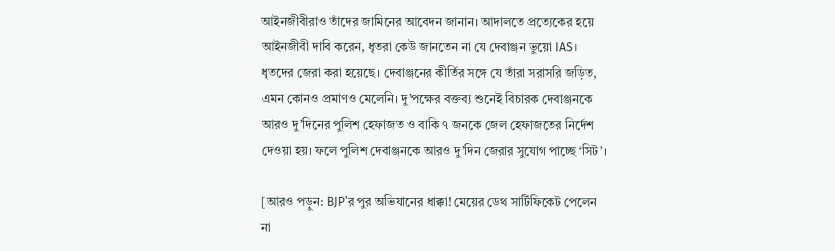আইনজীবীরাও তাঁদের জামিনের আবেদন জানান। আদালতে প্রত্যেকের হয়ে আইনজীবী দাবি করেন, ধৃতরা কেউ জানতেন না যে দেবাঞ্জন ভুয়ো IAS। ধৃতদের জেরা করা হয়েছে। দেবাঞ্জনের কীর্তির সঙ্গে যে তাঁরা সরাসরি জড়িত, এমন কোনও প্রমাণও মেলেনি। দু’পক্ষের বক্তব্য শুনেই বিচারক দেবাঞ্জনকে আরও দু’দিনের পুলিশ হেফাজত ও বাকি ৭ জনকে জেল হেফাজতের নির্দেশ দেওয়া হয়। ফলে পুলিশ দেবাঞ্জনকে আরও দু’দিন জেরার সুযোগ পাচ্ছে ‘সিট’।

[আরও পড়ুন: BJP’র পুর অভিযানের ধাক্কা! মেয়ের ডেথ সার্টিফিকেট পেলেন না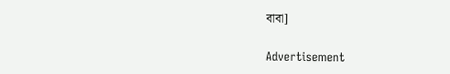বাবা]

Advertisement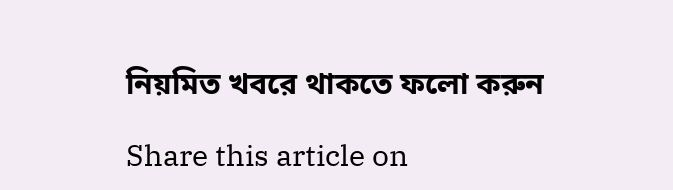নিয়মিত খবরে থাকতে ফলো করুন

Share this article on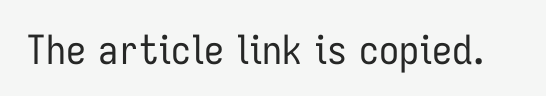The article link is copied.